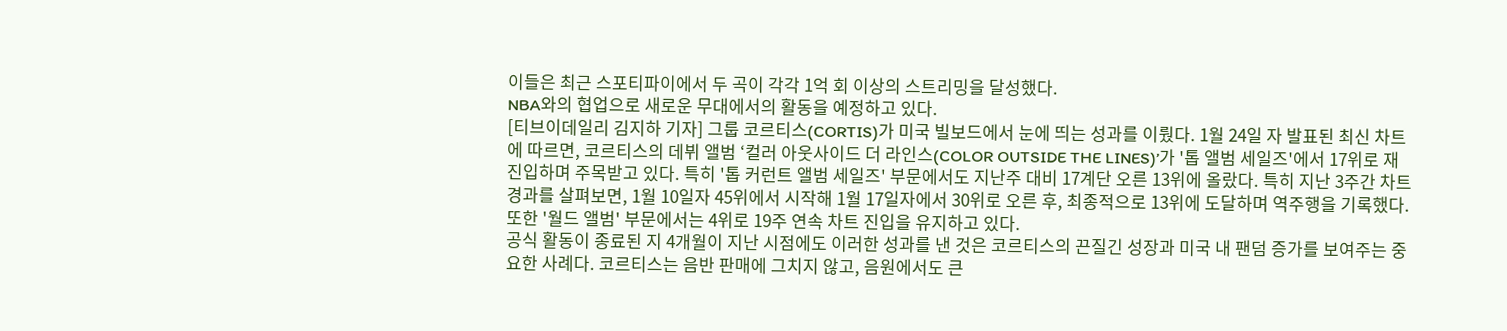이들은 최근 스포티파이에서 두 곡이 각각 1억 회 이상의 스트리밍을 달성했다.
NBA와의 협업으로 새로운 무대에서의 활동을 예정하고 있다.
[티브이데일리 김지하 기자] 그룹 코르티스(CORTIS)가 미국 빌보드에서 눈에 띄는 성과를 이뤘다. 1월 24일 자 발표된 최신 차트에 따르면, 코르티스의 데뷔 앨범 ‘컬러 아웃사이드 더 라인스(COLOR OUTSIDE THE LINES)’가 '톱 앨범 세일즈'에서 17위로 재진입하며 주목받고 있다. 특히 '톱 커런트 앨범 세일즈' 부문에서도 지난주 대비 17계단 오른 13위에 올랐다. 특히 지난 3주간 차트 경과를 살펴보면, 1월 10일자 45위에서 시작해 1월 17일자에서 30위로 오른 후, 최종적으로 13위에 도달하며 역주행을 기록했다. 또한 '월드 앨범' 부문에서는 4위로 19주 연속 차트 진입을 유지하고 있다.
공식 활동이 종료된 지 4개월이 지난 시점에도 이러한 성과를 낸 것은 코르티스의 끈질긴 성장과 미국 내 팬덤 증가를 보여주는 중요한 사례다. 코르티스는 음반 판매에 그치지 않고, 음원에서도 큰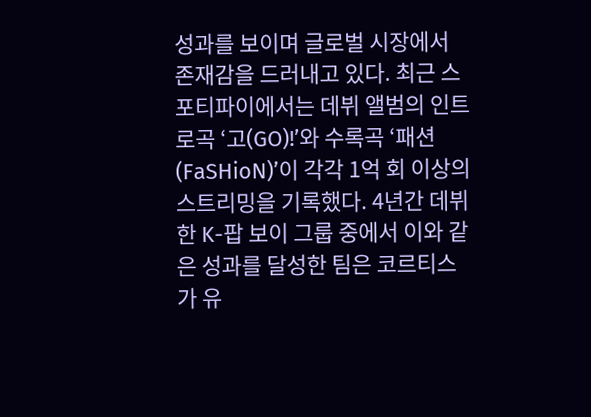성과를 보이며 글로벌 시장에서 존재감을 드러내고 있다. 최근 스포티파이에서는 데뷔 앨범의 인트로곡 ‘고(GO)!’와 수록곡 ‘패션(FaSHioN)’이 각각 1억 회 이상의 스트리밍을 기록했다. 4년간 데뷔한 K-팝 보이 그룹 중에서 이와 같은 성과를 달성한 팀은 코르티스가 유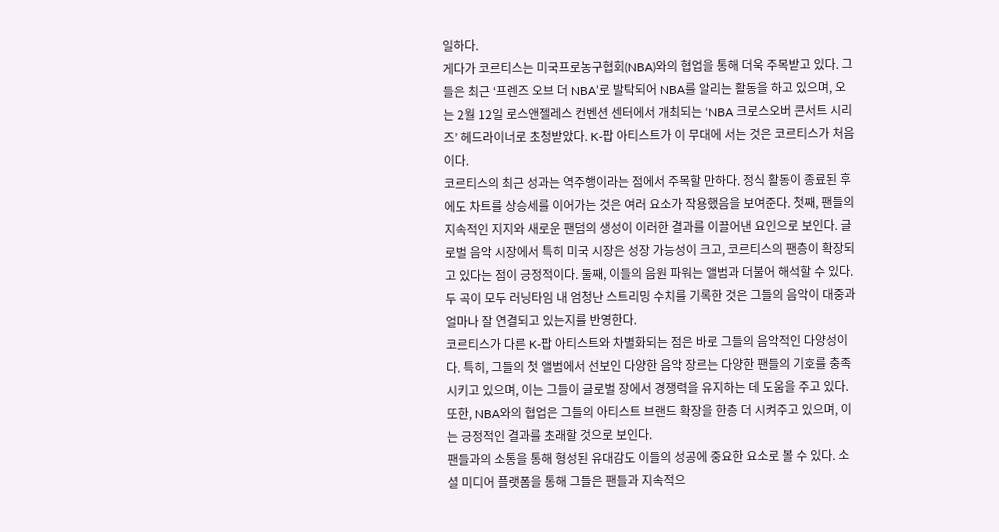일하다.
게다가 코르티스는 미국프로농구협회(NBA)와의 협업을 통해 더욱 주목받고 있다. 그들은 최근 ‘프렌즈 오브 더 NBA’로 발탁되어 NBA를 알리는 활동을 하고 있으며, 오는 2월 12일 로스앤젤레스 컨벤션 센터에서 개최되는 ‘NBA 크로스오버 콘서트 시리즈’ 헤드라이너로 초청받았다. K-팝 아티스트가 이 무대에 서는 것은 코르티스가 처음이다.
코르티스의 최근 성과는 역주행이라는 점에서 주목할 만하다. 정식 활동이 종료된 후에도 차트를 상승세를 이어가는 것은 여러 요소가 작용했음을 보여준다. 첫째, 팬들의 지속적인 지지와 새로운 팬덤의 생성이 이러한 결과를 이끌어낸 요인으로 보인다. 글로벌 음악 시장에서 특히 미국 시장은 성장 가능성이 크고, 코르티스의 팬층이 확장되고 있다는 점이 긍정적이다. 둘째, 이들의 음원 파워는 앨범과 더불어 해석할 수 있다. 두 곡이 모두 러닝타임 내 엄청난 스트리밍 수치를 기록한 것은 그들의 음악이 대중과 얼마나 잘 연결되고 있는지를 반영한다.
코르티스가 다른 K-팝 아티스트와 차별화되는 점은 바로 그들의 음악적인 다양성이다. 특히, 그들의 첫 앨범에서 선보인 다양한 음악 장르는 다양한 팬들의 기호를 충족시키고 있으며, 이는 그들이 글로벌 장에서 경쟁력을 유지하는 데 도움을 주고 있다. 또한, NBA와의 협업은 그들의 아티스트 브랜드 확장을 한층 더 시켜주고 있으며, 이는 긍정적인 결과를 초래할 것으로 보인다.
팬들과의 소통을 통해 형성된 유대감도 이들의 성공에 중요한 요소로 볼 수 있다. 소셜 미디어 플랫폼을 통해 그들은 팬들과 지속적으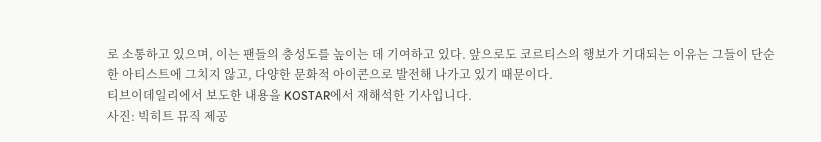로 소통하고 있으며, 이는 팬들의 충성도를 높이는 데 기여하고 있다. 앞으로도 코르티스의 행보가 기대되는 이유는 그들이 단순한 아티스트에 그치지 않고, 다양한 문화적 아이콘으로 발전해 나가고 있기 때문이다.
티브이데일리에서 보도한 내용을 KOSTAR에서 재해석한 기사입니다.
사진: 빅히트 뮤직 제공